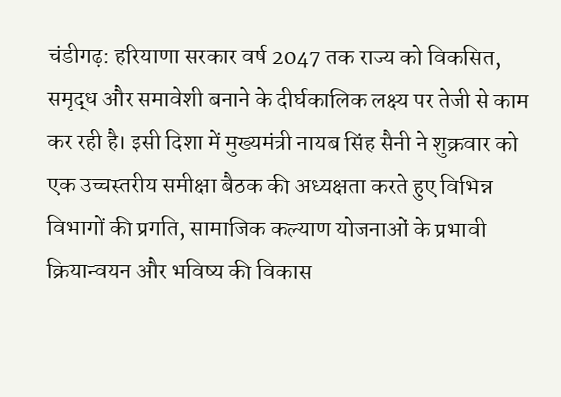चंडीगढ़: हरियाणा सरकार वर्ष 2047 तक राज्य को विकसित, समृद्ध और समावेशी बनाने के दीर्घकालिक लक्ष्य पर तेजी से काम कर रही है। इसी दिशा में मुख्यमंत्री नायब सिंह सैनी ने शुक्रवार को एक उच्चस्तरीय समीक्षा बैठक की अध्यक्षता करते हुए विभिन्न विभागों की प्रगति, सामाजिक कल्याण योजनाओं के प्रभावी क्रियान्वयन और भविष्य की विकास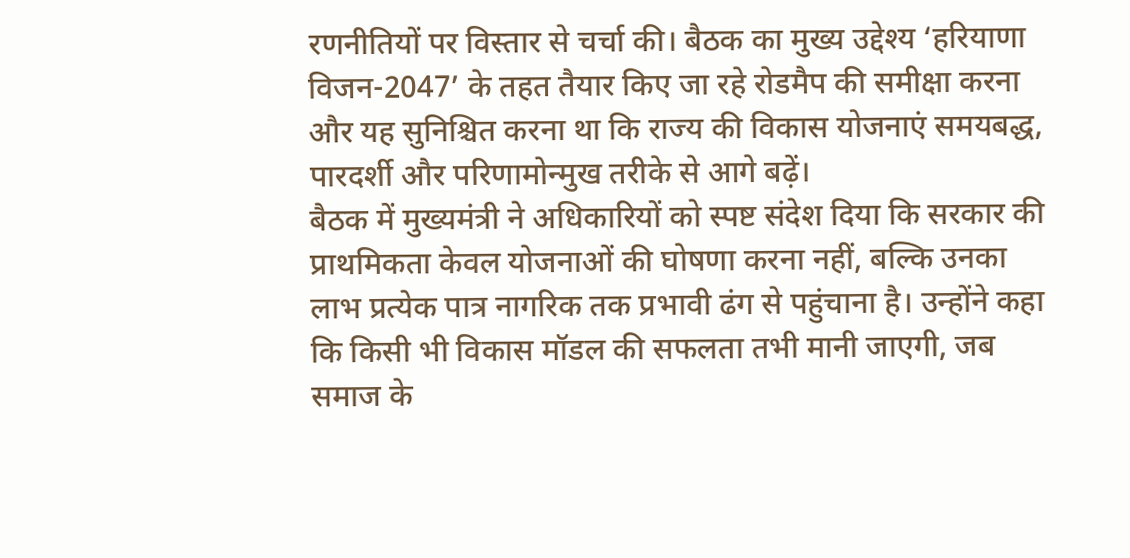रणनीतियों पर विस्तार से चर्चा की। बैठक का मुख्य उद्देश्य ‘हरियाणा विजन-2047’ के तहत तैयार किए जा रहे रोडमैप की समीक्षा करना और यह सुनिश्चित करना था कि राज्य की विकास योजनाएं समयबद्ध, पारदर्शी और परिणामोन्मुख तरीके से आगे बढ़ें।
बैठक में मुख्यमंत्री ने अधिकारियों को स्पष्ट संदेश दिया कि सरकार की प्राथमिकता केवल योजनाओं की घोषणा करना नहीं, बल्कि उनका लाभ प्रत्येक पात्र नागरिक तक प्रभावी ढंग से पहुंचाना है। उन्होंने कहा कि किसी भी विकास मॉडल की सफलता तभी मानी जाएगी, जब समाज के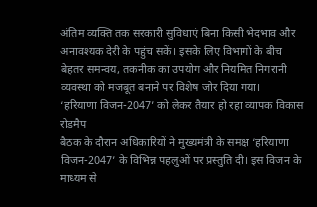अंतिम व्यक्ति तक सरकारी सुविधाएं बिना किसी भेदभाव और अनावश्यक देरी के पहुंच सकें। इसके लिए विभागों के बीच बेहतर समन्वय, तकनीक का उपयोग और नियमित निगरानी व्यवस्था को मजबूत बनाने पर विशेष जोर दिया गया।
‘हरियाणा विजन-2047’ को लेकर तैयार हो रहा व्यापक विकास रोडमैप
बैठक के दौरान अधिकारियों ने मुख्यमंत्री के समक्ष ‘हरियाणा विजन-2047’ के विभिन्न पहलुओं पर प्रस्तुति दी। इस विजन के माध्यम से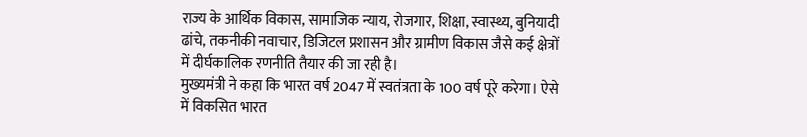राज्य के आर्थिक विकास, सामाजिक न्याय, रोजगार, शिक्षा, स्वास्थ्य, बुनियादी ढांचे, तकनीकी नवाचार, डिजिटल प्रशासन और ग्रामीण विकास जैसे कई क्षेत्रों में दीर्घकालिक रणनीति तैयार की जा रही है।
मुख्यमंत्री ने कहा कि भारत वर्ष 2047 में स्वतंत्रता के 100 वर्ष पूरे करेगा। ऐसे में विकसित भारत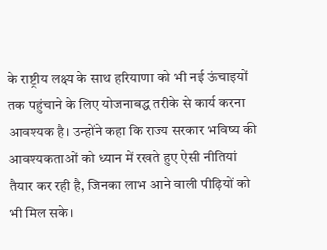के राष्ट्रीय लक्ष्य के साथ हरियाणा को भी नई ऊंचाइयों तक पहुंचाने के लिए योजनाबद्ध तरीके से कार्य करना आवश्यक है। उन्होंने कहा कि राज्य सरकार भविष्य की आवश्यकताओं को ध्यान में रखते हुए ऐसी नीतियां तैयार कर रही है, जिनका लाभ आने वाली पीढ़ियों को भी मिल सके।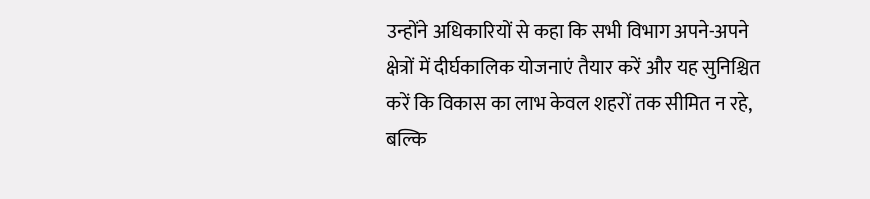उन्होंने अधिकारियों से कहा कि सभी विभाग अपने-अपने क्षेत्रों में दीर्घकालिक योजनाएं तैयार करें और यह सुनिश्चित करें कि विकास का लाभ केवल शहरों तक सीमित न रहे, बल्कि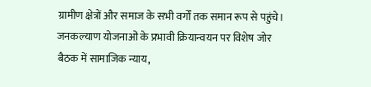ग्रामीण क्षेत्रों और समाज के सभी वर्गों तक समान रूप से पहुंचे।
जनकल्याण योजनाओं के प्रभावी क्रियान्वयन पर विशेष जोर
बैठक में सामाजिक न्याय,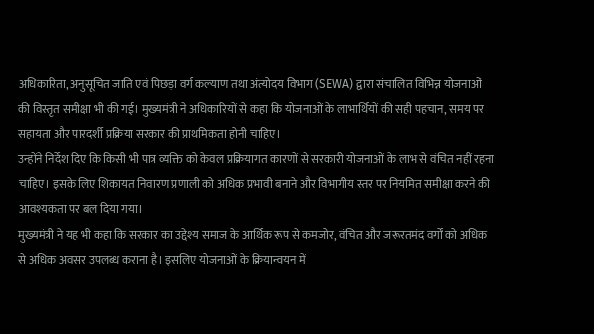अधिकारिता, अनुसूचित जाति एवं पिछड़ा वर्ग कल्याण तथा अंत्योदय विभाग (SEWA) द्वारा संचालित विभिन्न योजनाओं की विस्तृत समीक्षा भी की गई। मुख्यमंत्री ने अधिकारियों से कहा कि योजनाओं के लाभार्थियों की सही पहचान, समय पर सहायता और पारदर्शी प्रक्रिया सरकार की प्राथमिकता होनी चाहिए।
उन्होंने निर्देश दिए कि किसी भी पात्र व्यक्ति को केवल प्रक्रियागत कारणों से सरकारी योजनाओं के लाभ से वंचित नहीं रहना चाहिए। इसके लिए शिकायत निवारण प्रणाली को अधिक प्रभावी बनाने और विभागीय स्तर पर नियमित समीक्षा करने की आवश्यकता पर बल दिया गया।
मुख्यमंत्री ने यह भी कहा कि सरकार का उद्देश्य समाज के आर्थिक रूप से कमजोर, वंचित और जरूरतमंद वर्गों को अधिक से अधिक अवसर उपलब्ध कराना है। इसलिए योजनाओं के क्रियान्वयन में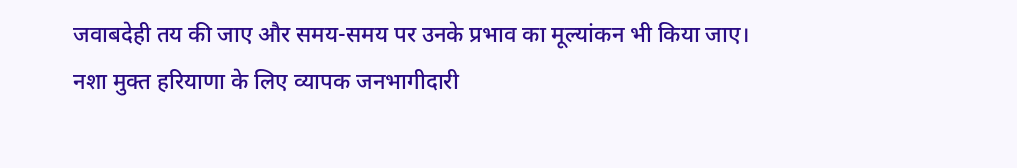जवाबदेही तय की जाए और समय-समय पर उनके प्रभाव का मूल्यांकन भी किया जाए।
नशा मुक्त हरियाणा के लिए व्यापक जनभागीदारी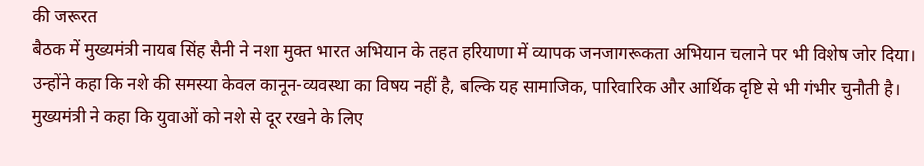की जरूरत
बैठक में मुख्यमंत्री नायब सिंह सैनी ने नशा मुक्त भारत अभियान के तहत हरियाणा में व्यापक जनजागरूकता अभियान चलाने पर भी विशेष जोर दिया। उन्होंने कहा कि नशे की समस्या केवल कानून-व्यवस्था का विषय नहीं है, बल्कि यह सामाजिक, पारिवारिक और आर्थिक दृष्टि से भी गंभीर चुनौती है।
मुख्यमंत्री ने कहा कि युवाओं को नशे से दूर रखने के लिए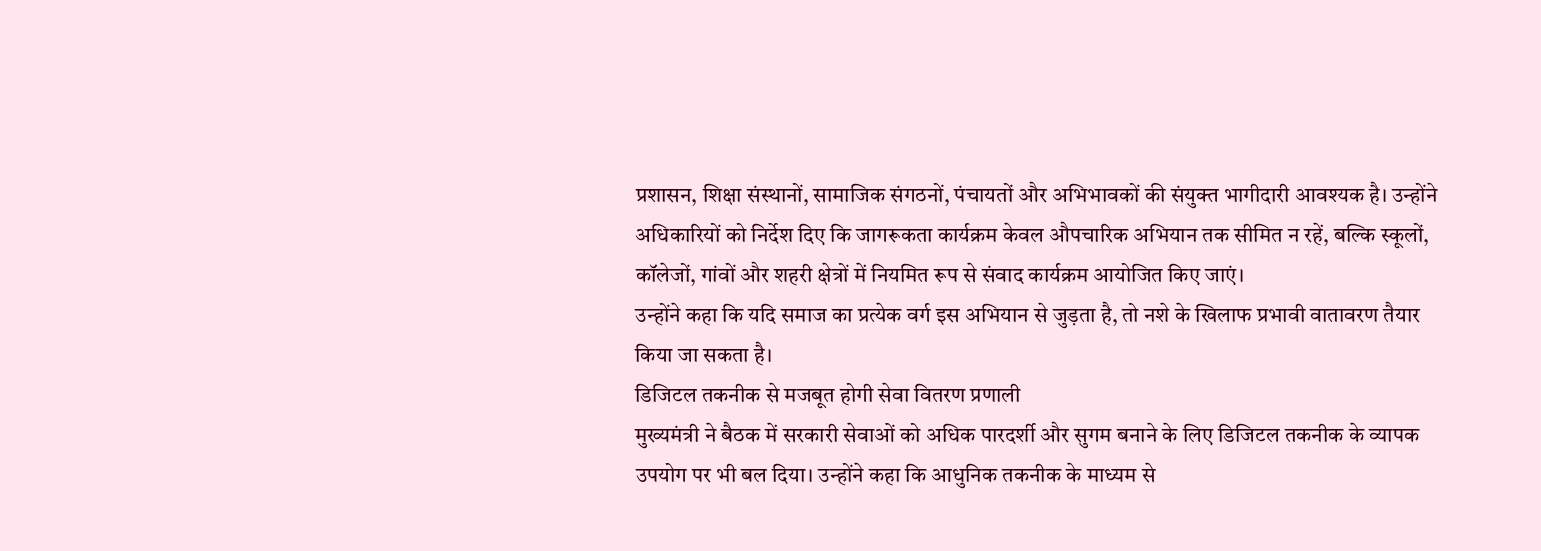प्रशासन, शिक्षा संस्थानों, सामाजिक संगठनों, पंचायतों और अभिभावकों की संयुक्त भागीदारी आवश्यक है। उन्होंने अधिकारियों को निर्देश दिए कि जागरूकता कार्यक्रम केवल औपचारिक अभियान तक सीमित न रहें, बल्कि स्कूलों, कॉलेजों, गांवों और शहरी क्षेत्रों में नियमित रूप से संवाद कार्यक्रम आयोजित किए जाएं।
उन्होंने कहा कि यदि समाज का प्रत्येक वर्ग इस अभियान से जुड़ता है, तो नशे के खिलाफ प्रभावी वातावरण तैयार किया जा सकता है।
डिजिटल तकनीक से मजबूत होगी सेवा वितरण प्रणाली
मुख्यमंत्री ने बैठक में सरकारी सेवाओं को अधिक पारदर्शी और सुगम बनाने के लिए डिजिटल तकनीक के व्यापक उपयोग पर भी बल दिया। उन्होंने कहा कि आधुनिक तकनीक के माध्यम से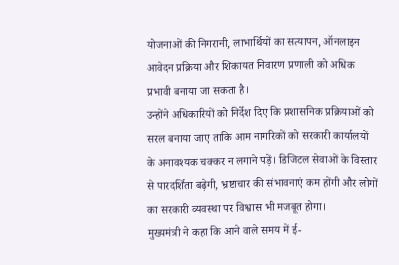योजनाओं की निगरानी, लाभार्थियों का सत्यापन, ऑनलाइन आवेदन प्रक्रिया और शिकायत निवारण प्रणाली को अधिक प्रभावी बनाया जा सकता है।
उन्होंने अधिकारियों को निर्देश दिए कि प्रशासनिक प्रक्रियाओं को सरल बनाया जाए ताकि आम नागरिकों को सरकारी कार्यालयों के अनावश्यक चक्कर न लगाने पड़ें। डिजिटल सेवाओं के विस्तार से पारदर्शिता बढ़ेगी, भ्रष्टाचार की संभावनाएं कम होंगी और लोगों का सरकारी व्यवस्था पर विश्वास भी मजबूत होगा।
मुख्यमंत्री ने कहा कि आने वाले समय में ई-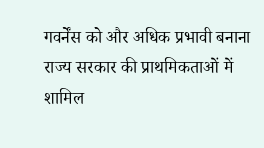गवर्नेंस को और अधिक प्रभावी बनाना राज्य सरकार की प्राथमिकताओं में शामिल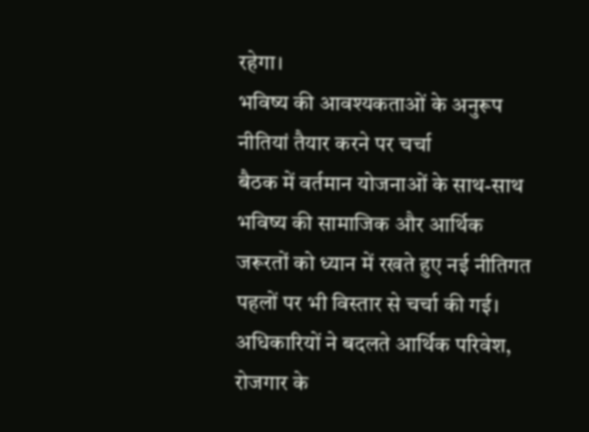रहेगा।
भविष्य की आवश्यकताओं के अनुरूप नीतियां तैयार करने पर चर्चा
बैठक में वर्तमान योजनाओं के साथ-साथ भविष्य की सामाजिक और आर्थिक जरूरतों को ध्यान में रखते हुए नई नीतिगत पहलों पर भी विस्तार से चर्चा की गई। अधिकारियों ने बदलते आर्थिक परिवेश, रोजगार के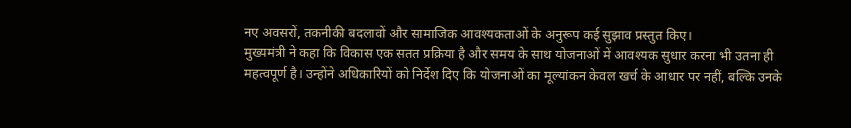नए अवसरों, तकनीकी बदलावों और सामाजिक आवश्यकताओं के अनुरूप कई सुझाव प्रस्तुत किए।
मुख्यमंत्री ने कहा कि विकास एक सतत प्रक्रिया है और समय के साथ योजनाओं में आवश्यक सुधार करना भी उतना ही महत्वपूर्ण है। उन्होंने अधिकारियों को निर्देश दिए कि योजनाओं का मूल्यांकन केवल खर्च के आधार पर नहीं, बल्कि उनके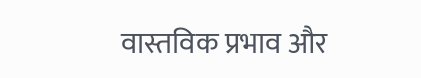वास्तविक प्रभाव और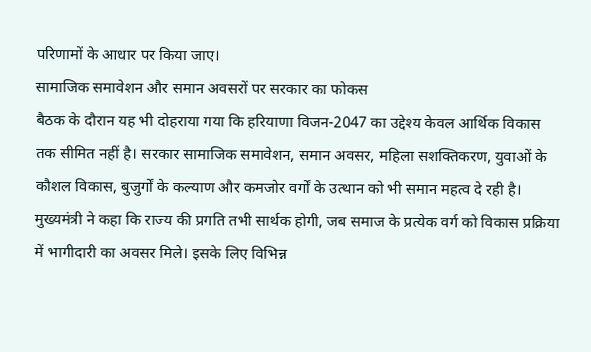परिणामों के आधार पर किया जाए।
सामाजिक समावेशन और समान अवसरों पर सरकार का फोकस
बैठक के दौरान यह भी दोहराया गया कि हरियाणा विजन-2047 का उद्देश्य केवल आर्थिक विकास तक सीमित नहीं है। सरकार सामाजिक समावेशन, समान अवसर, महिला सशक्तिकरण, युवाओं के कौशल विकास, बुजुर्गों के कल्याण और कमजोर वर्गों के उत्थान को भी समान महत्व दे रही है।
मुख्यमंत्री ने कहा कि राज्य की प्रगति तभी सार्थक होगी, जब समाज के प्रत्येक वर्ग को विकास प्रक्रिया में भागीदारी का अवसर मिले। इसके लिए विभिन्न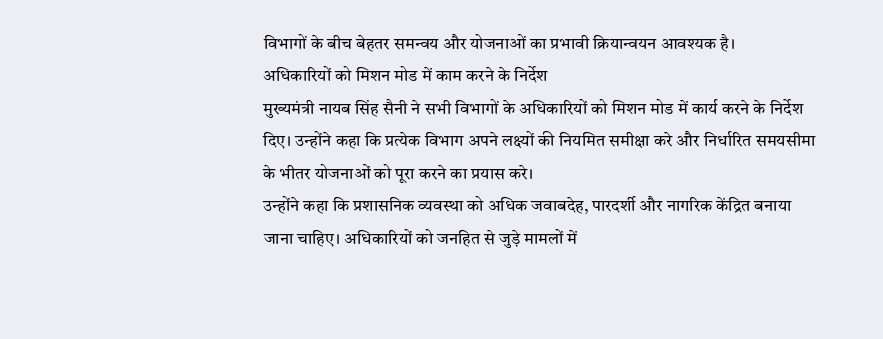विभागों के बीच बेहतर समन्वय और योजनाओं का प्रभावी क्रियान्वयन आवश्यक है।
अधिकारियों को मिशन मोड में काम करने के निर्देश
मुख्यमंत्री नायब सिंह सैनी ने सभी विभागों के अधिकारियों को मिशन मोड में कार्य करने के निर्देश दिए। उन्होंने कहा कि प्रत्येक विभाग अपने लक्ष्यों की नियमित समीक्षा करे और निर्धारित समयसीमा के भीतर योजनाओं को पूरा करने का प्रयास करे।
उन्होंने कहा कि प्रशासनिक व्यवस्था को अधिक जवाबदेह, पारदर्शी और नागरिक केंद्रित बनाया जाना चाहिए। अधिकारियों को जनहित से जुड़े मामलों में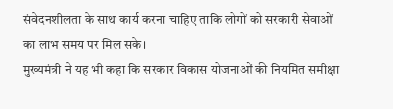संवेदनशीलता के साथ कार्य करना चाहिए ताकि लोगों को सरकारी सेवाओं का लाभ समय पर मिल सके।
मुख्यमंत्री ने यह भी कहा कि सरकार विकास योजनाओं की नियमित समीक्षा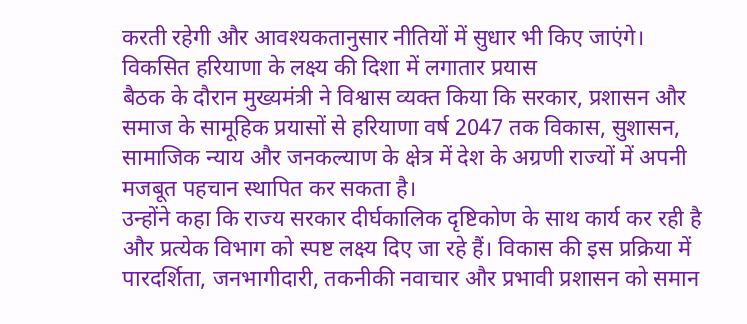करती रहेगी और आवश्यकतानुसार नीतियों में सुधार भी किए जाएंगे।
विकसित हरियाणा के लक्ष्य की दिशा में लगातार प्रयास
बैठक के दौरान मुख्यमंत्री ने विश्वास व्यक्त किया कि सरकार, प्रशासन और समाज के सामूहिक प्रयासों से हरियाणा वर्ष 2047 तक विकास, सुशासन, सामाजिक न्याय और जनकल्याण के क्षेत्र में देश के अग्रणी राज्यों में अपनी मजबूत पहचान स्थापित कर सकता है।
उन्होंने कहा कि राज्य सरकार दीर्घकालिक दृष्टिकोण के साथ कार्य कर रही है और प्रत्येक विभाग को स्पष्ट लक्ष्य दिए जा रहे हैं। विकास की इस प्रक्रिया में पारदर्शिता, जनभागीदारी, तकनीकी नवाचार और प्रभावी प्रशासन को समान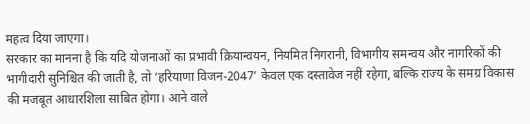महत्व दिया जाएगा।
सरकार का मानना है कि यदि योजनाओं का प्रभावी क्रियान्वयन, नियमित निगरानी, विभागीय समन्वय और नागरिकों की भागीदारी सुनिश्चित की जाती है, तो ‘हरियाणा विजन-2047’ केवल एक दस्तावेज नहीं रहेगा, बल्कि राज्य के समग्र विकास की मजबूत आधारशिला साबित होगा। आने वाले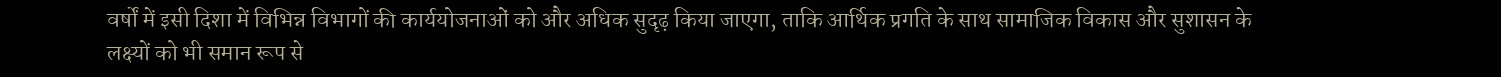वर्षों में इसी दिशा में विभिन्न विभागों की कार्ययोजनाओं को और अधिक सुदृढ़ किया जाएगा, ताकि आर्थिक प्रगति के साथ सामाजिक विकास और सुशासन के लक्ष्यों को भी समान रूप से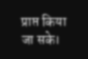प्राप्त किया जा सके।